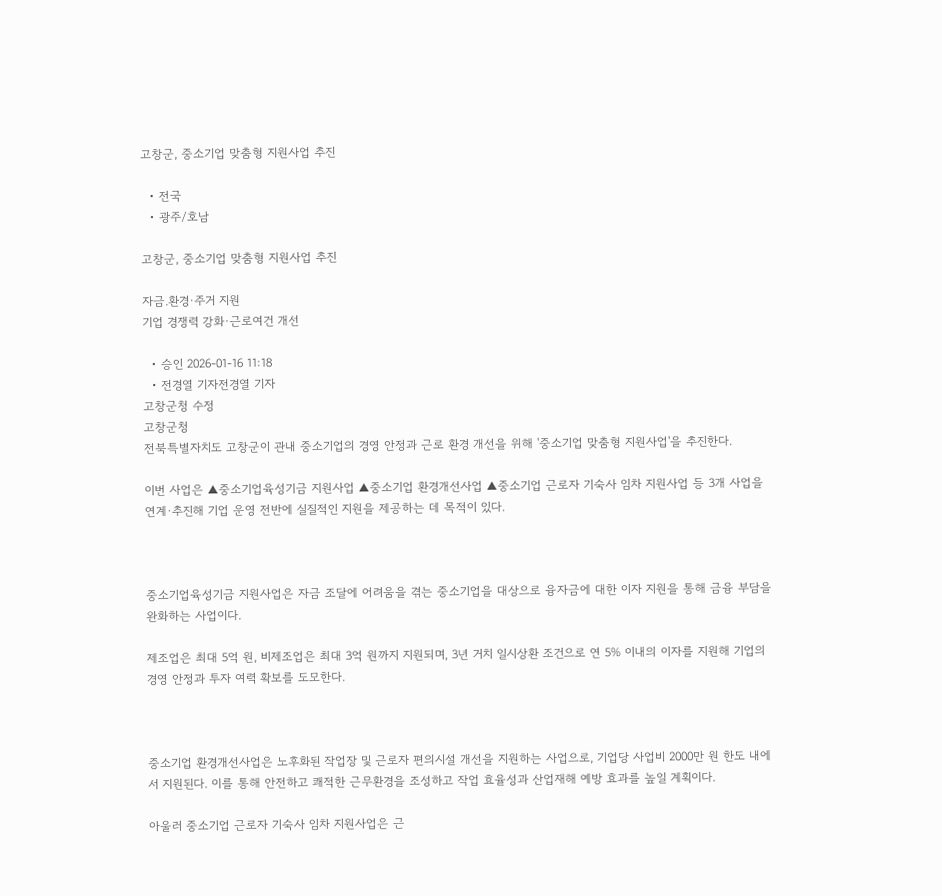고창군, 중소기업 맞춤형 지원사업 추진

  • 전국
  • 광주/호남

고창군, 중소기업 맞춤형 지원사업 추진

자금.환경·주거 지원
기업 경쟁력 강화·근로여건 개선

  • 승인 2026-01-16 11:18
  • 전경열 기자전경열 기자
고창군청 수정
고창군청
전북특별자치도 고창군이 관내 중소기업의 경영 안정과 근로 환경 개선을 위해 '중소기업 맞춤형 지원사업'을 추진한다.

이번 사업은 ▲중소기업육성기금 지원사업 ▲중소기업 환경개선사업 ▲중소기업 근로자 기숙사 임차 지원사업 등 3개 사업을 연계·추진해 기업 운영 전반에 실질적인 지원을 제공하는 데 목적이 있다.



중소기업육성기금 지원사업은 자금 조달에 어려움을 겪는 중소기업을 대상으로 융자금에 대한 이자 지원을 통해 금융 부담을 완화하는 사업이다.

제조업은 최대 5억 원, 비제조업은 최대 3억 원까지 지원되며, 3년 거치 일시상환 조건으로 연 5% 이내의 이자를 지원해 기업의 경영 안정과 투자 여력 확보를 도모한다.



중소기업 환경개선사업은 노후화된 작업장 및 근로자 편의시설 개선을 지원하는 사업으로, 기업당 사업비 2000만 원 한도 내에서 지원된다. 이를 통해 안전하고 쾌적한 근무환경을 조성하고 작업 효율성과 산업재해 예방 효과를 높일 계획이다.

아울러 중소기업 근로자 기숙사 임차 지원사업은 근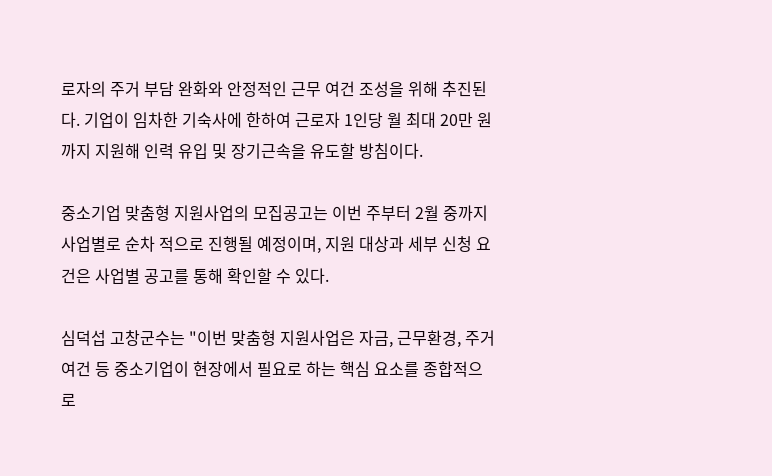로자의 주거 부담 완화와 안정적인 근무 여건 조성을 위해 추진된다. 기업이 임차한 기숙사에 한하여 근로자 1인당 월 최대 20만 원까지 지원해 인력 유입 및 장기근속을 유도할 방침이다.

중소기업 맞춤형 지원사업의 모집공고는 이번 주부터 2월 중까지 사업별로 순차 적으로 진행될 예정이며, 지원 대상과 세부 신청 요건은 사업별 공고를 통해 확인할 수 있다.

심덕섭 고창군수는 "이번 맞춤형 지원사업은 자금, 근무환경, 주거 여건 등 중소기업이 현장에서 필요로 하는 핵심 요소를 종합적으로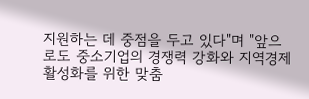지원하는 데 중점을 두고 있다"며 "앞으로도 중소기업의 경쟁력 강화와 지역경제 활성화를 위한 맞춤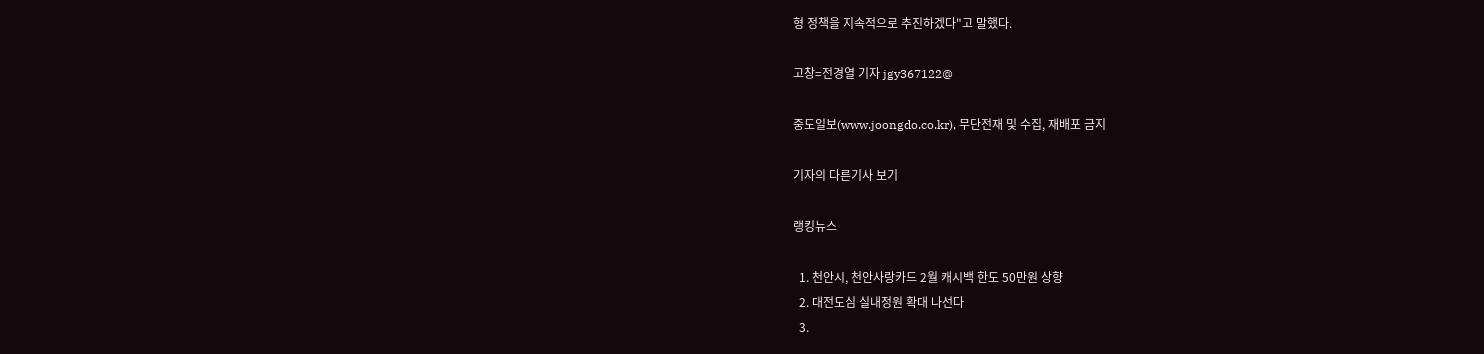형 정책을 지속적으로 추진하겠다"고 말했다.

고창=전경열 기자 jgy367122@

중도일보(www.joongdo.co.kr), 무단전재 및 수집, 재배포 금지

기자의 다른기사 보기

랭킹뉴스

  1. 천안시, 천안사랑카드 2월 캐시백 한도 50만원 상향
  2. 대전도심 실내정원 확대 나선다
  3.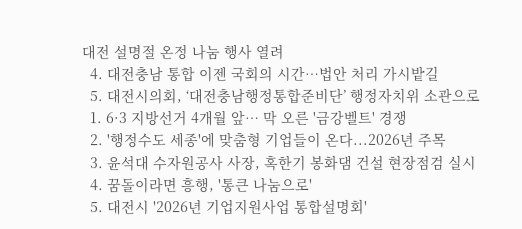대전 설명절 온정 나눔 행사 열려
  4. 대전충남 통합 이젠 국회의 시간…법안 처리 가시밭길
  5. 대전시의회, ‘대전충남행정통합준비단’ 행정자치위 소관으로
  1. 6·3 지방선거 4개월 앞… 막 오른 '금강벨트' 경쟁
  2. '행정수도 세종'에 맞춤형 기업들이 온다...2026년 주목
  3. 윤석대 수자원공사 사장, 혹한기 봉화댐 건설 현장점검 실시
  4. 꿈돌이라면 흥행, '통큰 나눔으로'
  5. 대전시 '2026년 기업지원사업 통합설명회'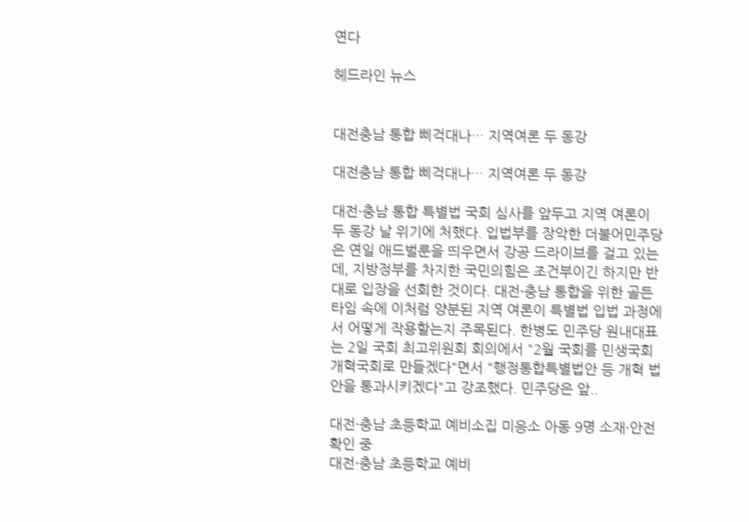연다

헤드라인 뉴스


대전충남 통합 삐걱대나… 지역여론 두 동강

대전충남 통합 삐걱대나… 지역여론 두 동강

대전·충남 통합 특별법 국회 심사를 앞두고 지역 여론이 두 동강 날 위기에 처했다. 입법부를 장악한 더불어민주당은 연일 애드벌룬을 띄우면서 강공 드라이브를 걸고 있는데, 지방정부를 차지한 국민의힘은 조건부이긴 하지만 반대로 입장을 선회한 것이다. 대전·충남 통합을 위한 골든타임 속에 이처럼 양분된 지역 여론이 특별법 입법 과정에서 어떻게 작용할는지 주목된다. 한병도 민주당 원내대표는 2일 국회 최고위원회 회의에서 "2월 국회를 민생국회 개혁국회로 만들겠다"면서 "행정통합특별법안 등 개혁 법안을 통과시키겠다"고 강조했다. 민주당은 앞..

대전·충남 초등학교 예비소집 미응소 아동 9명 소재·안전 확인 중
대전·충남 초등학교 예비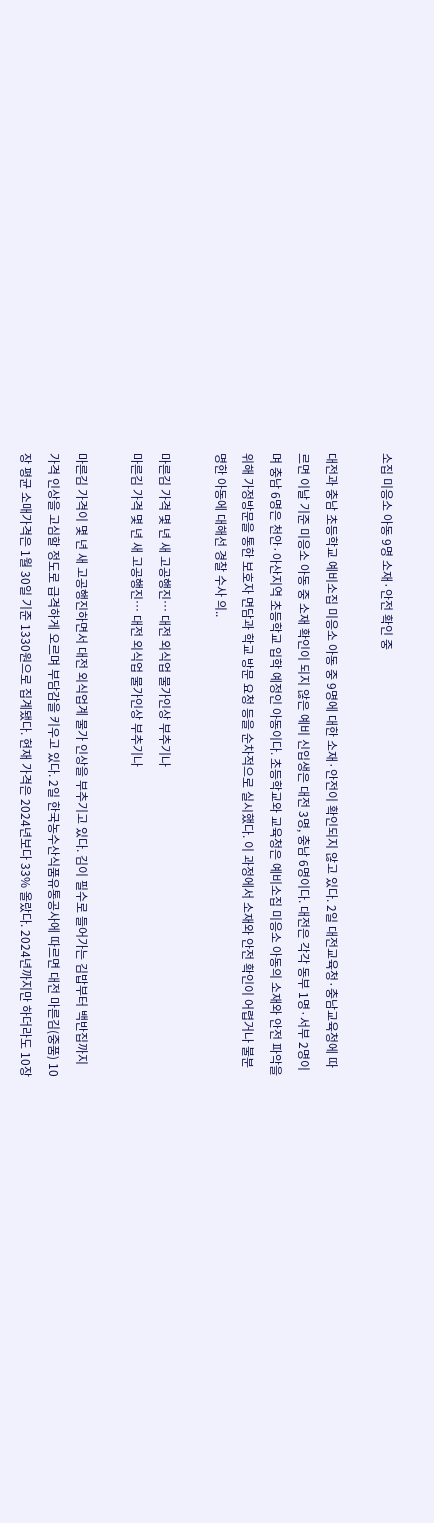소집 미응소 아동 9명 소재·안전 확인 중

대전과 충남 초등학교 예비소집 미응소 아동 중 9명에 대한 소재·안전이 확인되지 않고 있다. 2일 대전교육청·충남교육청에 따르면 이날 기준 미응소 아동 중 소재 확인이 되지 않은 예비 신입생은 대전 3명, 충남 6명이다. 대전은 각각 동부 1명·서부 2명이며 충남 6명은 천안·아산지역 초등학교 입학 예정인 아동이다. 초등학교와 교육청은 예비소집 미응소 아동의 소재와 안전 파악을 위해 가정방문을 통한 보호자 면담과 학교 방문 요청 등을 순차적으로 실시했다. 이 과정에서 소재와 안전 확인이 어렵거나 불분명한 아동에 대해선 경찰 수사 의..

마른김 가격 몇 년 새 고공행진… 대전 외식업 물가인상 부추기나
마른김 가격 몇 년 새 고공행진… 대전 외식업 물가인상 부추기나

마른김 가격이 몇 년 새 고공행진하면서 대전 외식업계 물가 인상을 부추기고 있다. 김이 필수로 들어가는 김밥부터 백반집까지 가격 인상을 고심할 정도로 급격하게 오르며 부담감을 키우고 있다. 2일 한국농수산식품유통공사에 따르면 대전 마른김(중품) 10장 평균 소매가격은 1월 30일 기준 1330원으로 집계됐다. 현재 가격은 2024년보다 33% 올랐다. 2024년까지만 하더라도 10장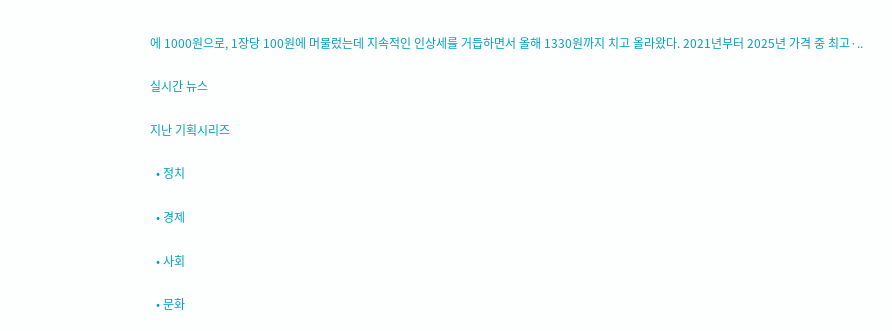에 1000원으로, 1장당 100원에 머물렀는데 지속적인 인상세를 거듭하면서 올해 1330원까지 치고 올라왔다. 2021년부터 2025년 가격 중 최고·..

실시간 뉴스

지난 기획시리즈

  • 정치

  • 경제

  • 사회

  • 문화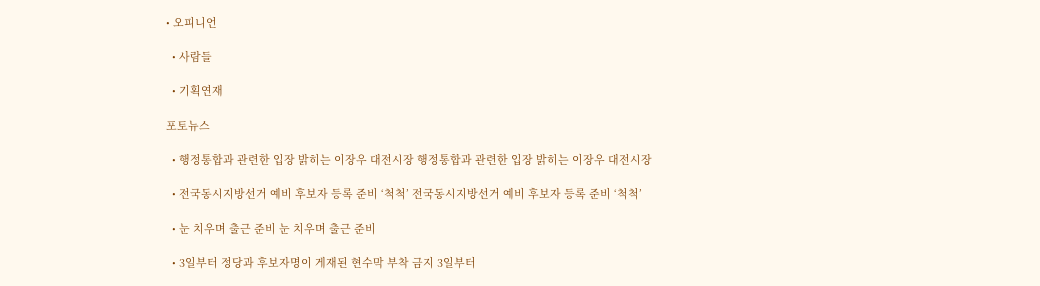• 오피니언

  • 사람들

  • 기획연재

포토뉴스

  • 행정통합과 관련한 입장 밝히는 이장우 대전시장 행정통합과 관련한 입장 밝히는 이장우 대전시장

  • 전국동시지방선거 예비 후보자 등록 준비 ‘척척’ 전국동시지방선거 예비 후보자 등록 준비 ‘척척’

  • 눈 치우며 출근 준비 눈 치우며 출근 준비

  • 3일부터 정당과 후보자명이 게재된 현수막 부착 금지 3일부터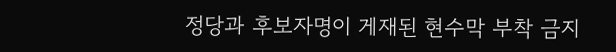정당과 후보자명이 게재된 현수막 부착 금지